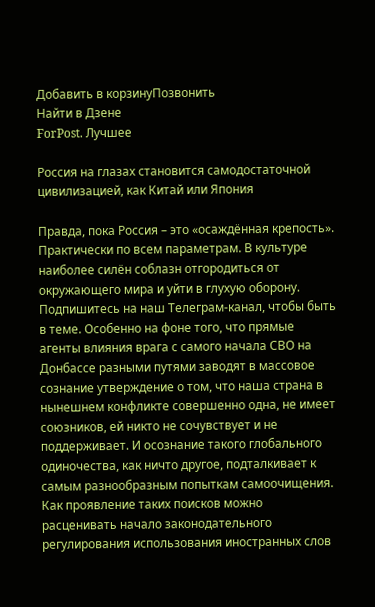Добавить в корзинуПозвонить
Найти в Дзене
ForPost. Лучшее

Россия на глазах становится самодостаточной цивилизацией, как Китай или Япония

Правда, пока Россия – это «осаждённая крепость». Практически по всем параметрам. В культуре наиболее силён соблазн отгородиться от окружающего мира и уйти в глухую оборону. Подпишитесь на наш Телеграм-канал, чтобы быть в теме. Особенно на фоне того, что прямые агенты влияния врага с самого начала СВО на Донбассе разными путями заводят в массовое сознание утверждение о том, что наша страна в нынешнем конфликте совершенно одна, не имеет союзников, ей никто не сочувствует и не поддерживает. И осознание такого глобального одиночества, как ничто другое, подталкивает к самым разнообразным попыткам самоочищения. Как проявление таких поисков можно расценивать начало законодательного регулирования использования иностранных слов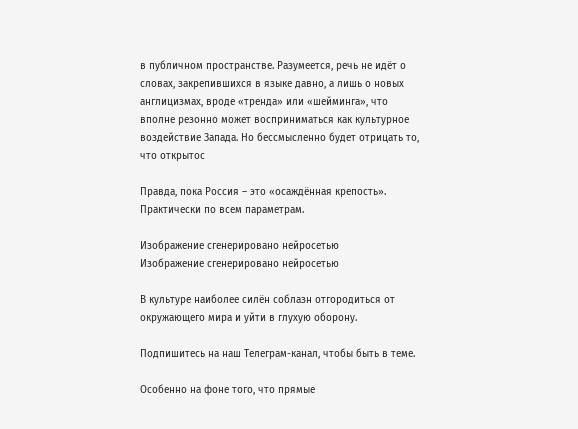в публичном пространстве. Разумеется, речь не идёт о словах, закрепившихся в языке давно, а лишь о новых англицизмах, вроде «тренда» или «шейминга», что вполне резонно может восприниматься как культурное воздействие Запада. Но бессмысленно будет отрицать то, что открытос

Правда, пока Россия – это «осаждённая крепость». Практически по всем параметрам.

Изображение сгенерировано нейросетью
Изображение сгенерировано нейросетью

В культуре наиболее силён соблазн отгородиться от окружающего мира и уйти в глухую оборону.

Подпишитесь на наш Телеграм-канал, чтобы быть в теме.

Особенно на фоне того, что прямые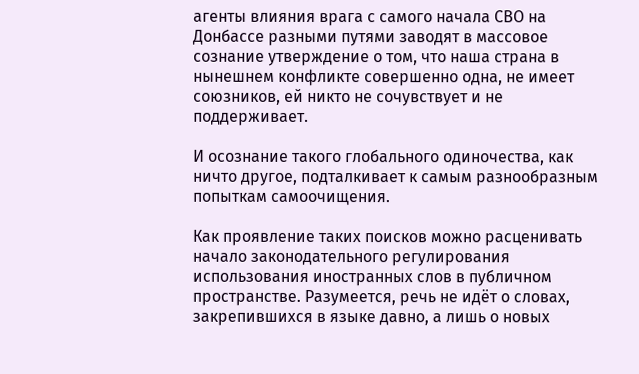агенты влияния врага с самого начала СВО на Донбассе разными путями заводят в массовое сознание утверждение о том, что наша страна в нынешнем конфликте совершенно одна, не имеет союзников, ей никто не сочувствует и не поддерживает.

И осознание такого глобального одиночества, как ничто другое, подталкивает к самым разнообразным попыткам самоочищения.

Как проявление таких поисков можно расценивать начало законодательного регулирования использования иностранных слов в публичном пространстве. Разумеется, речь не идёт о словах, закрепившихся в языке давно, а лишь о новых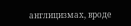англицизмах, вроде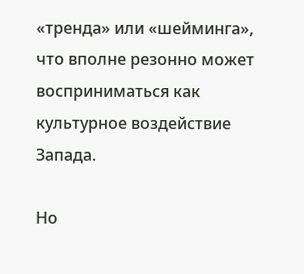«тренда» или «шейминга», что вполне резонно может восприниматься как культурное воздействие Запада.

Но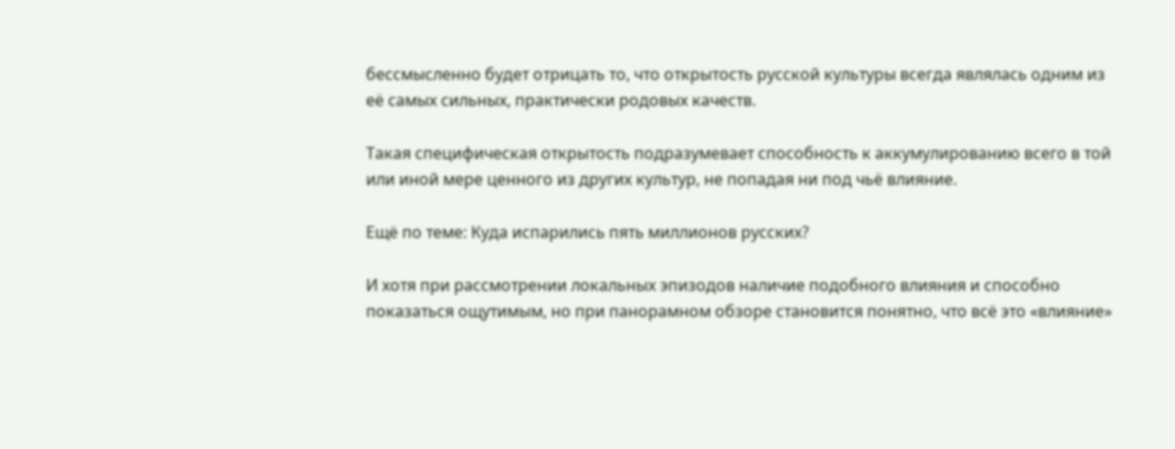бессмысленно будет отрицать то, что открытость русской культуры всегда являлась одним из её самых сильных, практически родовых качеств.

Такая специфическая открытость подразумевает способность к аккумулированию всего в той или иной мере ценного из других культур, не попадая ни под чьё влияние.

Ещё по теме: Куда испарились пять миллионов русских?

И хотя при рассмотрении локальных эпизодов наличие подобного влияния и способно показаться ощутимым, но при панорамном обзоре становится понятно, что всё это «влияние»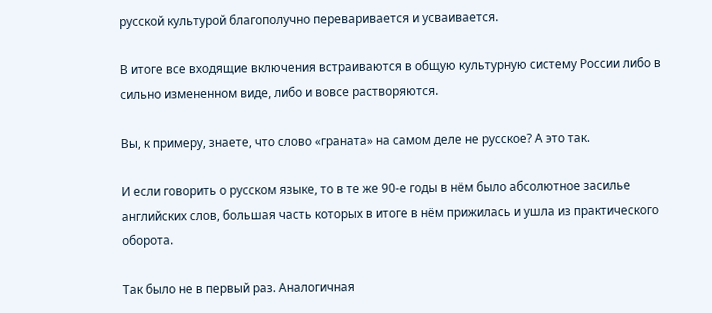русской культурой благополучно переваривается и усваивается.

В итоге все входящие включения встраиваются в общую культурную систему России либо в сильно измененном виде, либо и вовсе растворяются.

Вы, к примеру, знаете, что слово «граната» на самом деле не русское? А это так.

И если говорить о русском языке, то в те же 90-е годы в нём было абсолютное засилье английских слов, большая часть которых в итоге в нём прижилась и ушла из практического оборота.

Так было не в первый раз. Аналогичная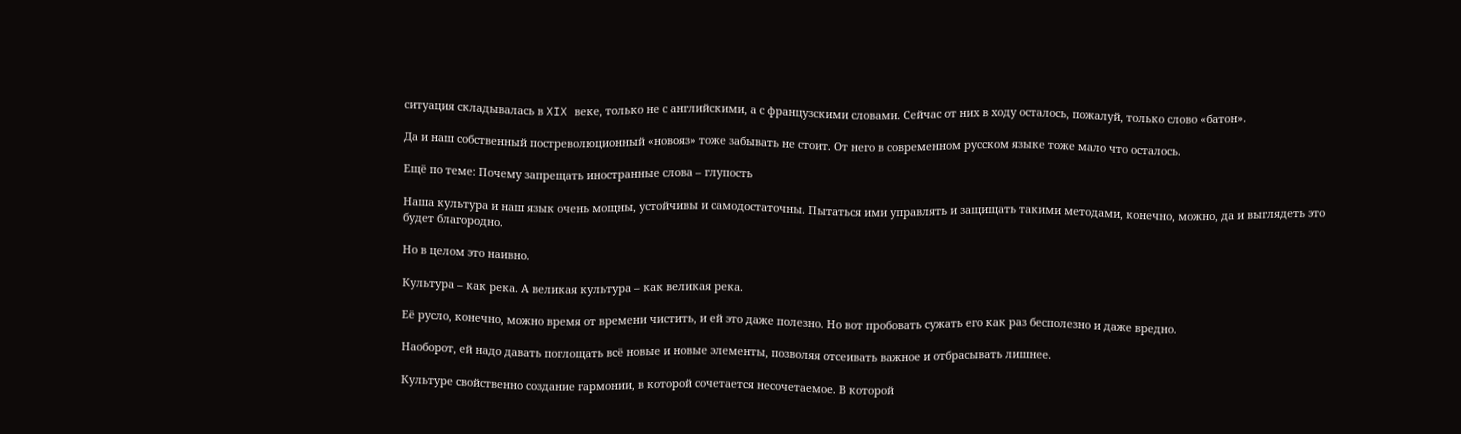ситуация складывалась в XIX веке, только не с английскими, а с французскими словами. Сейчас от них в ходу осталось, пожалуй, только слово «батон».

Да и наш собственный постреволюционный «новояз» тоже забывать не стоит. От него в современном русском языке тоже мало что осталось.

Ещё по теме: Почему запрещать иностранные слова – глупость

Наша культура и наш язык очень мощны, устойчивы и самодостаточны. Пытаться ими управлять и защищать такими методами, конечно, можно, да и выглядеть это будет благородно.

Но в целом это наивно.

Культура – как река. А великая культура – как великая река.

Её русло, конечно, можно время от времени чистить, и ей это даже полезно. Но вот пробовать сужать его как раз бесполезно и даже вредно.

Наоборот, ей надо давать поглощать всё новые и новые элементы, позволяя отсеивать важное и отбрасывать лишнее.

Культуре свойственно создание гармонии, в которой сочетается несочетаемое. В которой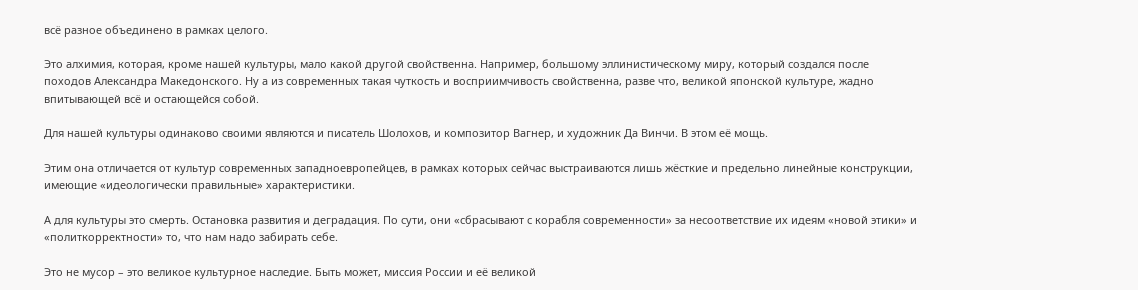всё разное объединено в рамках целого.

Это алхимия, которая, кроме нашей культуры, мало какой другой свойственна. Например, большому эллинистическому миру, который создался после походов Александра Македонского. Ну а из современных такая чуткость и восприимчивость свойственна, разве что, великой японской культуре, жадно впитывающей всё и остающейся собой.

Для нашей культуры одинаково своими являются и писатель Шолохов, и композитор Вагнер, и художник Да Винчи. В этом её мощь.

Этим она отличается от культур современных западноевропейцев, в рамках которых сейчас выстраиваются лишь жёсткие и предельно линейные конструкции, имеющие «идеологически правильные» характеристики.

А для культуры это смерть. Остановка развития и деградация. По сути, они «сбрасывают с корабля современности» за несоответствие их идеям «новой этики» и «политкорректности» то, что нам надо забирать себе.

Это не мусор – это великое культурное наследие. Быть может, миссия России и её великой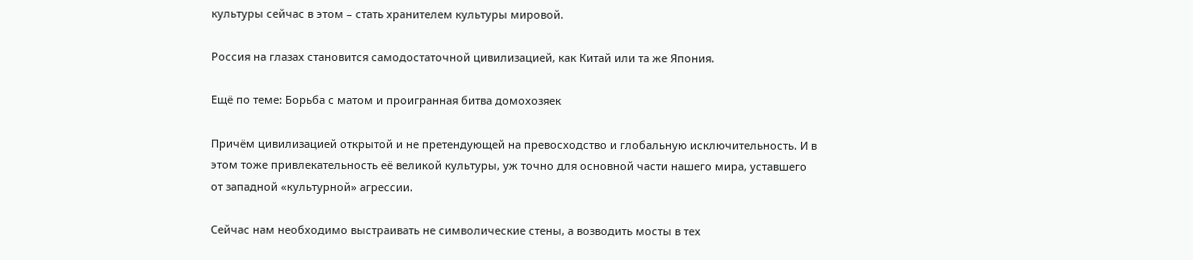культуры сейчас в этом – стать хранителем культуры мировой.

Россия на глазах становится самодостаточной цивилизацией, как Китай или та же Япония.

Ещё по теме: Борьба с матом и проигранная битва домохозяек

Причём цивилизацией открытой и не претендующей на превосходство и глобальную исключительность. И в этом тоже привлекательность её великой культуры, уж точно для основной части нашего мира, уставшего от западной «культурной» агрессии.

Сейчас нам необходимо выстраивать не символические стены, а возводить мосты в тех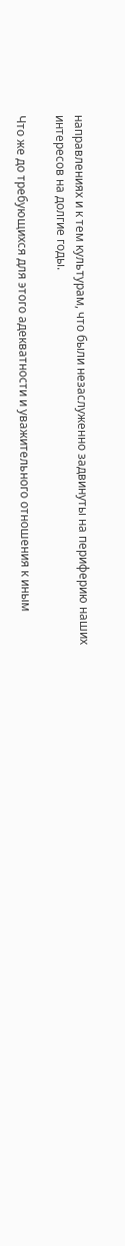направлениях и к тем культурам, что были незаслуженно задвинуты на периферию наших интересов на долгие годы.

Что же до требующихся для этого адекватности и уважительного отношения к иным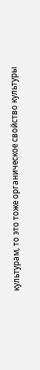культурам, то это тоже органическое свойство культуры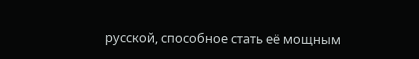русской, способное стать её мощным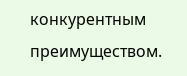конкурентным преимуществом.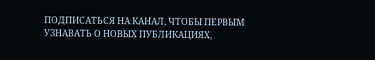ПОДПИСАТЬСЯ НА КАНАЛ, ЧТОБЫ ПЕРВЫМ УЗНАВАТЬ О НОВЫХ ПУБЛИКАЦИЯХ,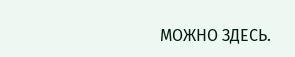МОЖНО ЗДЕСЬ.